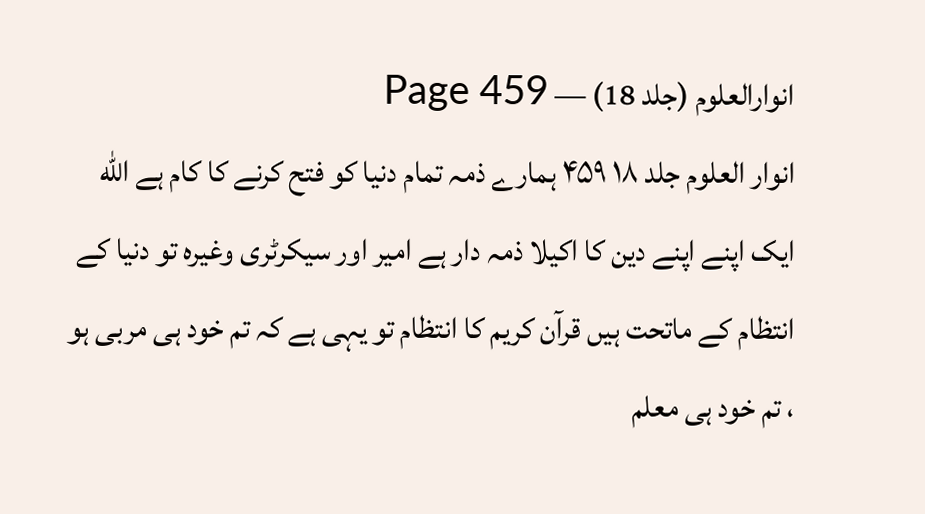انوارالعلوم (جلد 18) — Page 459
انوار العلوم جلد ۱۸ ۴۵۹ ہمارے ذمہ تمام دنیا کو فتح کرنے کا کام ہے الله ایک اپنے اپنے دین کا اکیلا ذمہ دار ہے امیر اور سیکرٹری وغیرہ تو دنیا کے انتظام کے ماتحت ہیں قرآن کریم کا انتظام تو یہی ہے کہ تم خود ہی مربی ہو ، تم خود ہی معلم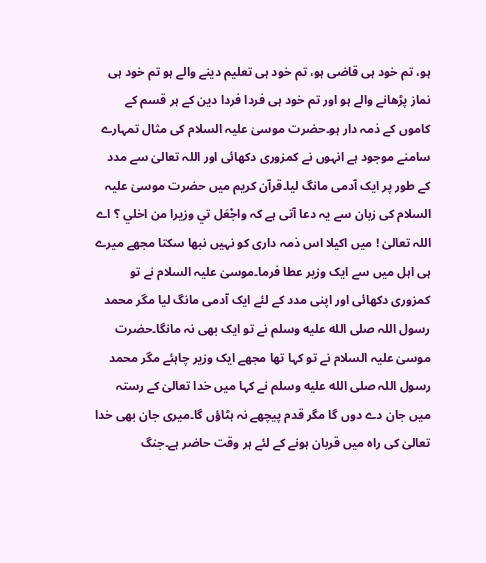ہو، تم خود ہی قاضی ہو، تم خود ہی تعلیم دینے والے ہو تم خود ہی نماز پڑھانے والے ہو اور تم خود ہی فردا فردا دین کے ہر قسم کے کاموں کے ذمہ دار ہو۔حضرت موسیٰ علیہ السلام کی مثال تمہارے سامنے موجود ہے انہوں نے کمزوری دکھائی اور اللہ تعالیٰ سے مدد کے طور پر ایک آدمی مانگ لیا۔قرآن کریم میں حضرت موسیٰ علیہ السلام کی زبان سے یہ دعا آتی ہے کہ واجْعَل تي وزيرا من اخلي ؟ اے اللہ تعالیٰ ! میں اکیلا اس ذمہ داری کو نہیں نبھا سکتا مجھے میرے ہی اہل میں سے ایک وزیر عطا فرما۔موسیٰ علیہ السلام نے تو کمزوری دکھائی اور اپنی مدد کے لئے ایک آدمی مانگ لیا مگر محمد رسول اللہ صلى الله عليه وسلم نے تو ایک بھی نہ مانگا۔حضرت موسیٰ علیہ السلام نے تو کہا تھا مجھے ایک وزیر چاہئے مگر محمد رسول اللہ صلى الله عليه وسلم نے کہا میں خدا تعالیٰ کے رستہ میں جان دے دوں گا مگر قدم پیچھے نہ ہٹاؤں گا۔میری جان بھی خدا تعالیٰ کی راہ میں قربان ہونے کے لئے ہر وقت حاضر ہے۔جنگ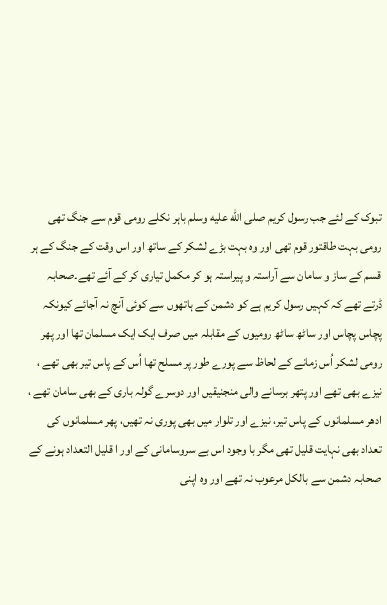تبوک کے لئے جب رسول کریم صلى الله عليه وسلم باہر نکلے رومی قوم سے جنگ تھی رومی بہت طاقتور قوم تھی اور وہ بہت بڑے لشکر کے ساتھ اور اس وقت کے جنگ کے ہر قسم کے ساز و سامان سے آراستہ و پیراستہ ہو کر مکمل تیاری کر کے آئے تھے۔صحابہ ڈرتے تھے کہ کہیں رسول کریم ہے کو دشمن کے ہاتھوں سے کوئی آنچ نہ آجائے کیونکہ پچاس پچاس اور ساٹھ ساٹھ رومیوں کے مقابلہ میں صرف ایک ایک مسلمان تھا اور پھر رومی لشکر اُس زمانے کے لحاظ سے پورے طور پر مسلح تھا اُس کے پاس تیر بھی تھے ، نیزے بھی تھے اور پتھر برسانے والی منجنیقیں اور دوسرے گولہ باری کے بھی سامان تھے ، ادھر مسلمانوں کے پاس تیر، نیزے اور تلوار میں بھی پوری نہ تھیں، پھر مسلمانوں کی تعداد بھی نہایت قلیل تھی مگر با وجود اس بے سروسامانی کے اور ا قلیل التعداد ہونے کے صحابہ دشمن سے بالکل مرعوب نہ تھے اور وہ اپنی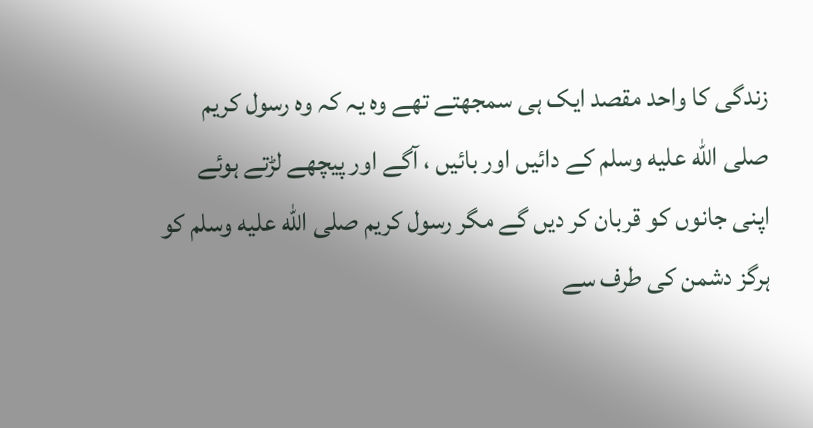زندگی کا واحد مقصد ایک ہی سمجھتے تھے وہ یہ کہ وہ رسول کریم صلى الله عليه وسلم کے دائیں اور بائیں ، آگے اور پیچھے لڑتے ہوئے اپنی جانوں کو قربان کر دیں گے مگر رسول کریم صلى الله عليه وسلم کو ہرگز دشمن کی طرف سے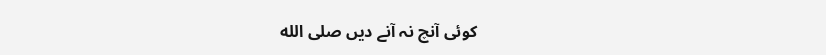کوئی آنچ نہ آنے دیں صلى الله